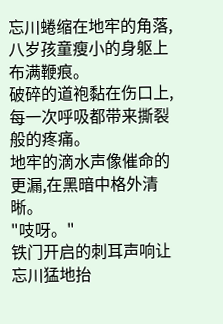忘川蜷缩在地牢的角落,八岁孩童瘦小的身躯上布满鞭痕。
破碎的道袍黏在伤口上,每一次呼吸都带来撕裂般的疼痛。
地牢的滴水声像催命的更漏,在黑暗中格外清晰。
"吱呀。"
铁门开启的刺耳声响让忘川猛地抬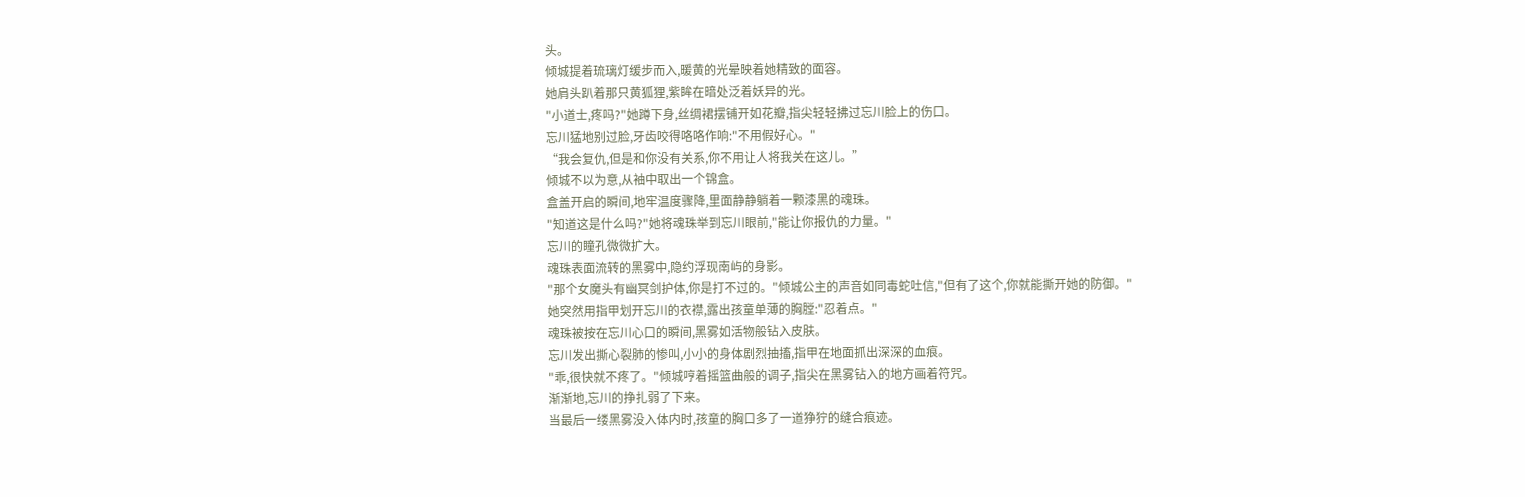头。
倾城提着琉璃灯缓步而入,暖黄的光晕映着她精致的面容。
她肩头趴着那只黄狐狸,紫眸在暗处泛着妖异的光。
"小道士,疼吗?"她蹲下身,丝绸裙摆铺开如花瓣,指尖轻轻拂过忘川脸上的伤口。
忘川猛地别过脸,牙齿咬得咯咯作响:"不用假好心。"
“我会复仇,但是和你没有关系,你不用让人将我关在这儿。”
倾城不以为意,从袖中取出一个锦盒。
盒盖开启的瞬间,地牢温度骤降,里面静静躺着一颗漆黑的魂珠。
"知道这是什么吗?"她将魂珠举到忘川眼前,"能让你报仇的力量。"
忘川的瞳孔微微扩大。
魂珠表面流转的黑雾中,隐约浮现南屿的身影。
"那个女魔头有幽冥剑护体,你是打不过的。"倾城公主的声音如同毒蛇吐信,"但有了这个,你就能撕开她的防御。"
她突然用指甲划开忘川的衣襟,露出孩童单薄的胸膛:"忍着点。"
魂珠被按在忘川心口的瞬间,黑雾如活物般钻入皮肤。
忘川发出撕心裂肺的惨叫,小小的身体剧烈抽搐,指甲在地面抓出深深的血痕。
"乖,很快就不疼了。"倾城哼着摇篮曲般的调子,指尖在黑雾钻入的地方画着符咒。
渐渐地,忘川的挣扎弱了下来。
当最后一缕黑雾没入体内时,孩童的胸口多了一道狰狞的缝合痕迹。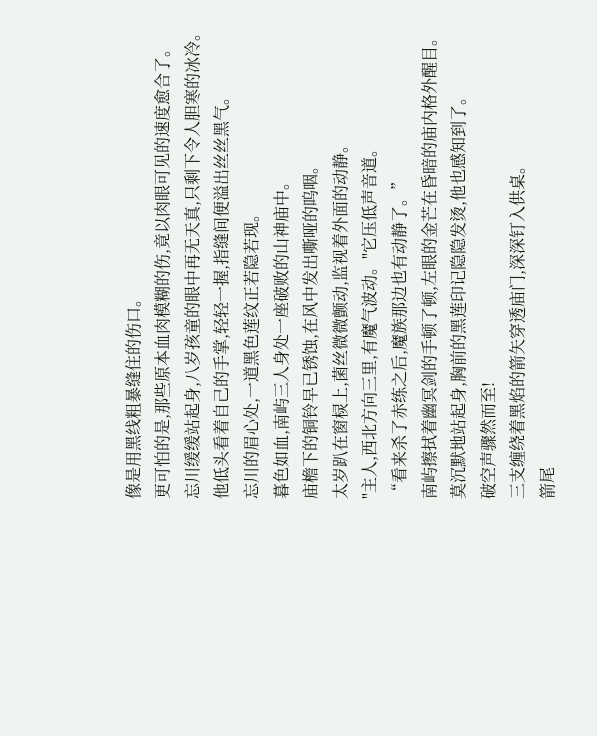像是用黑线粗暴缝住的伤口。
更可怕的是,那些原本血肉模糊的伤,竟以肉眼可见的速度愈合了。
忘川缓缓站起身,八岁孩童的眼中再无天真,只剩下令人胆寒的冰冷。
他低头看着自己的手掌,轻轻一握,指缝间便溢出丝丝黑气。
忘川的眉心处,一道黑色莲纹正若隐若现。
暮色如血,南屿三人身处一座破败的山神庙中。
庙檐下的铜铃早已锈蚀,在风中发出嘶哑的呜咽。
太岁趴在窗棂上,菌丝微微颤动,监视着外面的动静。
"主人,西北方向三里,有魔气波动。"它压低声音道。
“看来杀了赤练之后,魔族那边也有动静了。”
南屿擦拭着幽冥剑的手顿了顿,左眼的金芒在昏暗的庙内格外醒目。
莫沉默地站起身,胸前的黑莲印记隐隐发烫,他也感知到了。
破空声骤然而至!
三支缠绕着黑焰的箭矢穿透庙门,深深钉入供桌。
箭尾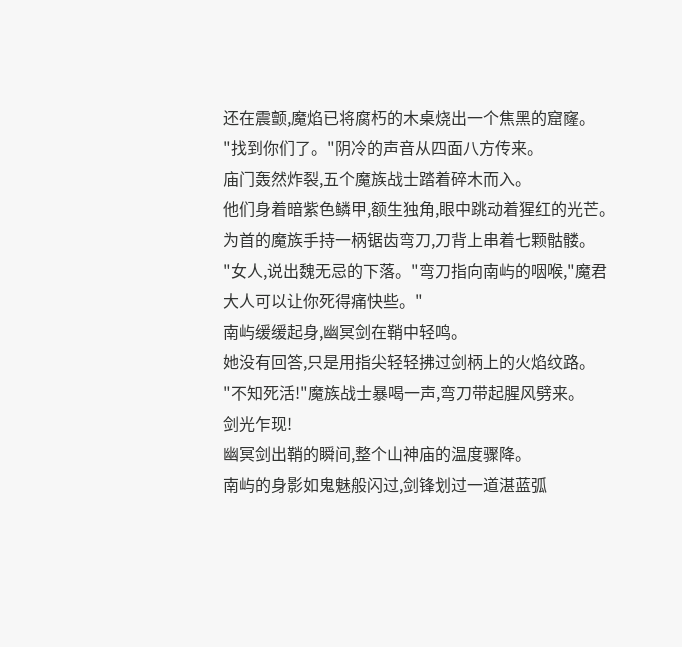还在震颤,魔焰已将腐朽的木桌烧出一个焦黑的窟窿。
"找到你们了。"阴冷的声音从四面八方传来。
庙门轰然炸裂,五个魔族战士踏着碎木而入。
他们身着暗紫色鳞甲,额生独角,眼中跳动着猩红的光芒。
为首的魔族手持一柄锯齿弯刀,刀背上串着七颗骷髅。
"女人,说出魏无忌的下落。"弯刀指向南屿的咽喉,"魔君大人可以让你死得痛快些。"
南屿缓缓起身,幽冥剑在鞘中轻鸣。
她没有回答,只是用指尖轻轻拂过剑柄上的火焰纹路。
"不知死活!"魔族战士暴喝一声,弯刀带起腥风劈来。
剑光乍现!
幽冥剑出鞘的瞬间,整个山神庙的温度骤降。
南屿的身影如鬼魅般闪过,剑锋划过一道湛蓝弧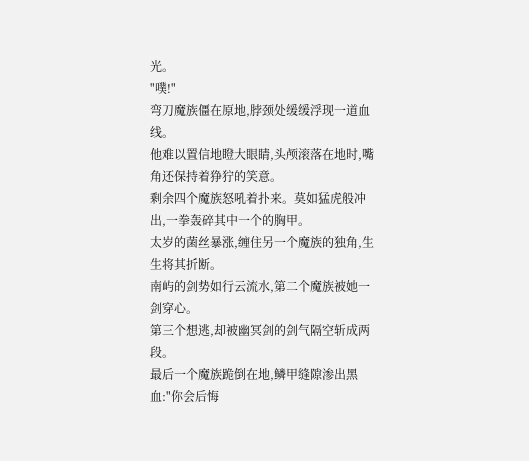光。
"噗!"
弯刀魔族僵在原地,脖颈处缓缓浮现一道血线。
他难以置信地瞪大眼睛,头颅滚落在地时,嘴角还保持着狰狞的笑意。
剩余四个魔族怒吼着扑来。莫如猛虎般冲出,一拳轰碎其中一个的胸甲。
太岁的菌丝暴涨,缠住另一个魔族的独角,生生将其折断。
南屿的剑势如行云流水,第二个魔族被她一剑穿心。
第三个想逃,却被幽冥剑的剑气隔空斩成两段。
最后一个魔族跪倒在地,鳞甲缝隙渗出黑血:"你会后悔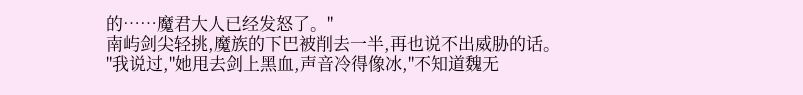的……魔君大人已经发怒了。"
南屿剑尖轻挑,魔族的下巴被削去一半,再也说不出威胁的话。
"我说过,"她甩去剑上黑血,声音冷得像冰,"不知道魏无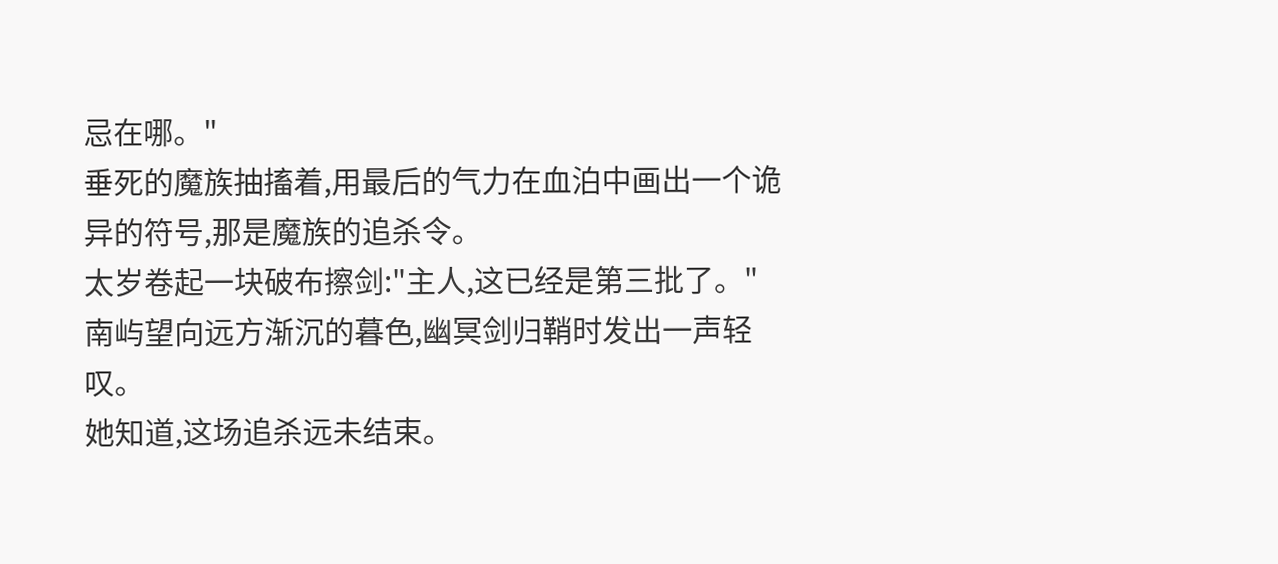忌在哪。"
垂死的魔族抽搐着,用最后的气力在血泊中画出一个诡异的符号,那是魔族的追杀令。
太岁卷起一块破布擦剑:"主人,这已经是第三批了。"
南屿望向远方渐沉的暮色,幽冥剑归鞘时发出一声轻叹。
她知道,这场追杀远未结束。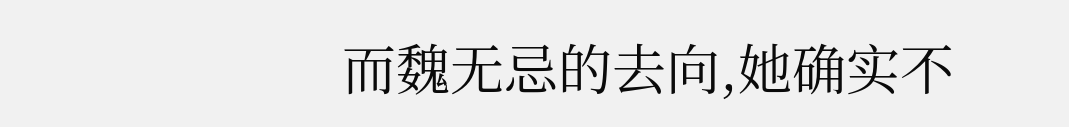而魏无忌的去向,她确实不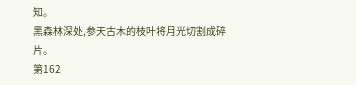知。
黑森林深处,参天古木的枝叶将月光切割成碎片。
第162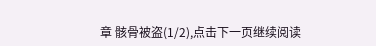章 骸骨被盗(1/2),点击下一页继续阅读